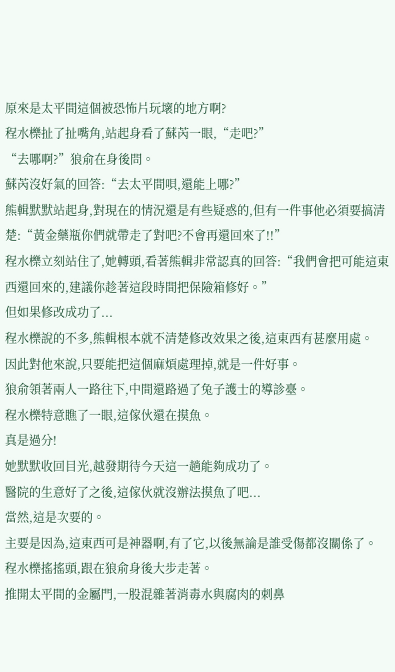原來是太平間這個被恐怖片玩壞的地方啊?
程水櫟扯了扯嘴角,站起身看了蘇芮一眼,“走吧?”
“去哪啊?”狼俞在身後問。
蘇芮沒好氣的回答:“去太平間唄,還能上哪?”
熊輯默默站起身,對現在的情況還是有些疑惑的,但有一件事他必須要搞清楚:“黃金藥瓶你們就帶走了對吧?不會再還回來了!!”
程水櫟立刻站住了,她轉頭,看著熊輯非常認真的回答:“我們會把可能這東西還回來的,建議你趁著這段時間把保險箱修好。”
但如果修改成功了...
程水櫟說的不多,熊輯根本就不清楚修改效果之後,這東西有甚麼用處。
因此對他來說,只要能把這個麻煩處理掉,就是一件好事。
狼俞領著兩人一路往下,中間還路過了兔子護士的導診臺。
程水櫟特意瞧了一眼,這傢伙還在摸魚。
真是過分!
她默默收回目光,越發期待今天這一趟能夠成功了。
醫院的生意好了之後,這傢伙就沒辦法摸魚了吧...
當然,這是次要的。
主要是因為,這東西可是神器啊,有了它,以後無論是誰受傷都沒關係了。
程水櫟搖搖頭,跟在狼俞身後大步走著。
推開太平間的金屬門,一股混雜著消毒水與腐肉的刺鼻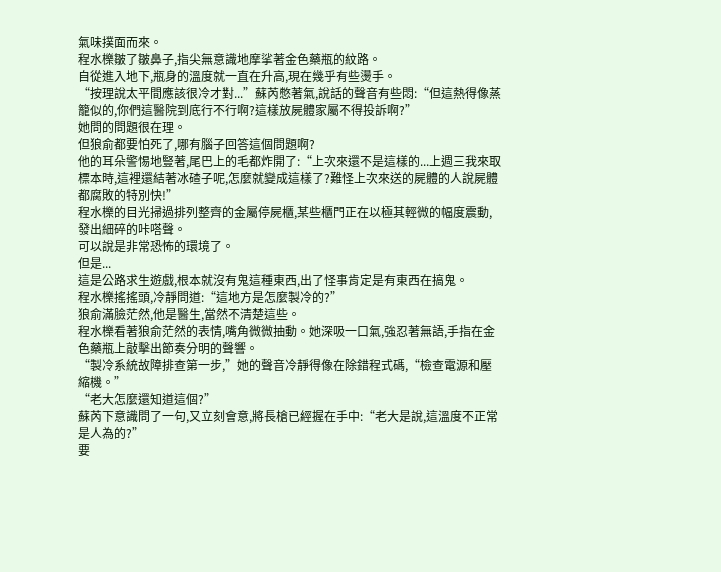氣味撲面而來。
程水櫟皺了皺鼻子,指尖無意識地摩挲著金色藥瓶的紋路。
自從進入地下,瓶身的溫度就一直在升高,現在幾乎有些燙手。
“按理說太平間應該很冷才對...”蘇芮憋著氣,說話的聲音有些悶:“但這熱得像蒸籠似的,你們這醫院到底行不行啊?這樣放屍體家屬不得投訴啊?”
她問的問題很在理。
但狼俞都要怕死了,哪有腦子回答這個問題啊?
他的耳朵警惕地豎著,尾巴上的毛都炸開了:“上次來還不是這樣的...上週三我來取標本時,這裡還結著冰碴子呢,怎麼就變成這樣了?難怪上次來送的屍體的人說屍體都腐敗的特別快!”
程水櫟的目光掃過排列整齊的金屬停屍櫃,某些櫃門正在以極其輕微的幅度震動,發出細碎的咔嗒聲。
可以說是非常恐怖的環境了。
但是...
這是公路求生遊戲,根本就沒有鬼這種東西,出了怪事肯定是有東西在搞鬼。
程水櫟搖搖頭,冷靜問道:“這地方是怎麼製冷的?”
狼俞滿臉茫然,他是醫生,當然不清楚這些。
程水櫟看著狼俞茫然的表情,嘴角微微抽動。她深吸一口氣,強忍著無語,手指在金色藥瓶上敲擊出節奏分明的聲響。
“製冷系統故障排查第一步,”她的聲音冷靜得像在除錯程式碼,“檢查電源和壓縮機。”
“老大怎麼還知道這個?”
蘇芮下意識問了一句,又立刻會意,將長槍已經握在手中:“老大是說,這溫度不正常是人為的?”
要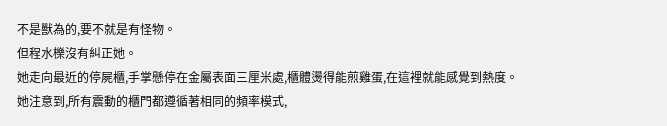不是獸為的,要不就是有怪物。
但程水櫟沒有糾正她。
她走向最近的停屍櫃,手掌懸停在金屬表面三厘米處,櫃體燙得能煎雞蛋,在這裡就能感覺到熱度。
她注意到,所有震動的櫃門都遵循著相同的頻率模式,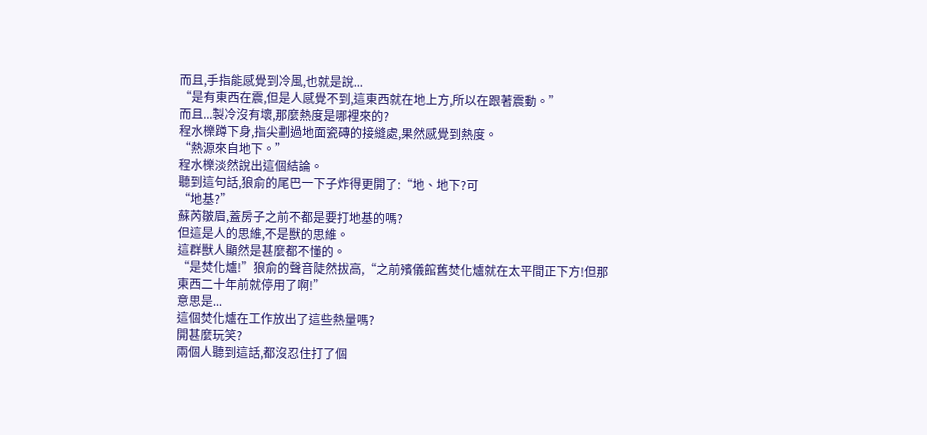而且,手指能感覺到冷風,也就是說...
“是有東西在震,但是人感覺不到,這東西就在地上方,所以在跟著震動。”
而且...製冷沒有壞,那麼熱度是哪裡來的?
程水櫟蹲下身,指尖劃過地面瓷磚的接縫處,果然感覺到熱度。
“熱源來自地下。”
程水櫟淡然說出這個結論。
聽到這句話,狼俞的尾巴一下子炸得更開了:“地、地下?可
“地基?”
蘇芮皺眉,蓋房子之前不都是要打地基的嗎?
但這是人的思維,不是獸的思維。
這群獸人顯然是甚麼都不懂的。
“是焚化爐!”狼俞的聲音陡然拔高,“之前殯儀館舊焚化爐就在太平間正下方!但那東西二十年前就停用了啊!”
意思是...
這個焚化爐在工作放出了這些熱量嗎?
開甚麼玩笑?
兩個人聽到這話,都沒忍住打了個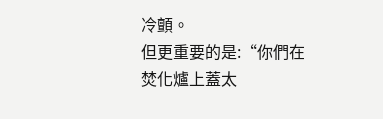冷顫。
但更重要的是:“你們在焚化爐上蓋太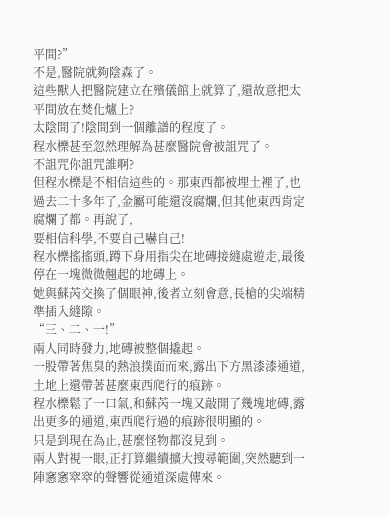平間?”
不是,醫院就夠陰森了。
這些獸人把醫院建立在殯儀館上就算了,還故意把太平間放在焚化爐上?
太陰間了!陰間到一個離譜的程度了。
程水櫟甚至忽然理解為甚麼醫院會被詛咒了。
不詛咒你詛咒誰啊?
但程水櫟是不相信這些的。那東西都被埋土裡了,也過去二十多年了,金屬可能還沒腐爛,但其他東西肯定腐爛了都。再說了,
要相信科學,不要自己嚇自己!
程水櫟搖搖頭,蹲下身用指尖在地磚接縫處遊走,最後停在一塊微微翹起的地磚上。
她與蘇芮交換了個眼神,後者立刻會意,長槍的尖端精準插入縫隙。
“三、二、一!”
兩人同時發力,地磚被整個撬起。
一股帶著焦臭的熱浪撲面而來,露出下方黑漆漆通道,土地上還帶著甚麼東西爬行的痕跡。
程水櫟鬆了一口氣,和蘇芮一塊又敲開了幾塊地磚,露出更多的通道,東西爬行過的痕跡很明顯的。
只是到現在為止,甚麼怪物都沒見到。
兩人對視一眼,正打算繼續擴大搜尋範圍,突然聽到一陣窸窸窣窣的聲響從通道深處傳來。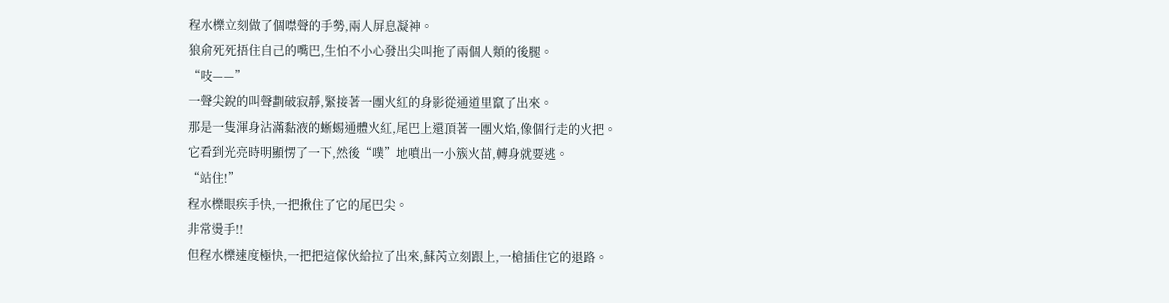程水櫟立刻做了個噤聲的手勢,兩人屏息凝神。
狼俞死死捂住自己的嘴巴,生怕不小心發出尖叫拖了兩個人類的後腿。
“吱——”
一聲尖銳的叫聲劃破寂靜,緊接著一團火紅的身影從通道里竄了出來。
那是一隻渾身沾滿黏液的蜥蜴通體火紅,尾巴上還頂著一團火焰,像個行走的火把。
它看到光亮時明顯愣了一下,然後“噗”地噴出一小簇火苗,轉身就要逃。
“站住!”
程水櫟眼疾手快,一把揪住了它的尾巴尖。
非常燙手!!
但程水櫟速度極快,一把把這傢伙給拉了出來,蘇芮立刻跟上,一槍插住它的退路。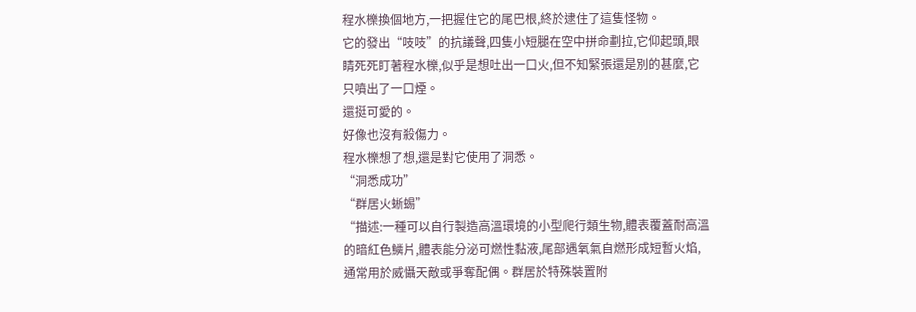程水櫟換個地方,一把握住它的尾巴根,終於逮住了這隻怪物。
它的發出“吱吱”的抗議聲,四隻小短腿在空中拼命劃拉,它仰起頭,眼睛死死盯著程水櫟,似乎是想吐出一口火,但不知緊張還是別的甚麼,它只噴出了一口煙。
還挺可愛的。
好像也沒有殺傷力。
程水櫟想了想,還是對它使用了洞悉。
“洞悉成功”
“群居火蜥蜴”
“描述:一種可以自行製造高溫環境的小型爬行類生物,體表覆蓋耐高溫的暗紅色鱗片,體表能分泌可燃性黏液,尾部遇氧氣自燃形成短暫火焰,通常用於威懾天敵或爭奪配偶。群居於特殊裝置附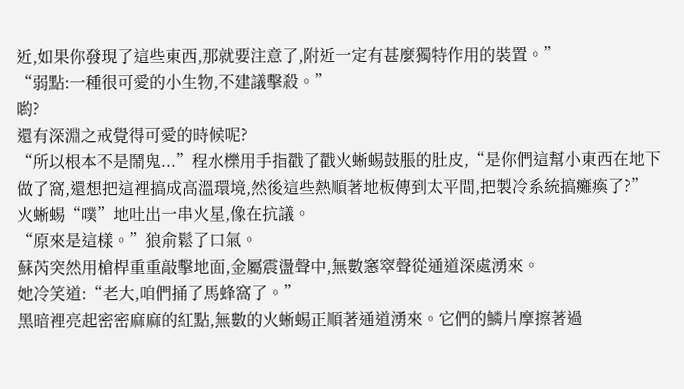近,如果你發現了這些東西,那就要注意了,附近一定有甚麼獨特作用的裝置。”
“弱點:一種很可愛的小生物,不建議擊殺。”
喲?
還有深淵之戒覺得可愛的時候呢?
“所以根本不是鬧鬼...”程水櫟用手指戳了戳火蜥蜴鼓脹的肚皮,“是你們這幫小東西在地下做了窩,還想把這裡搞成高溫環境,然後這些熱順著地板傳到太平間,把製冷系統搞癱瘓了?”
火蜥蜴“噗”地吐出一串火星,像在抗議。
“原來是這樣。”狼俞鬆了口氣。
蘇芮突然用槍桿重重敲擊地面,金屬震盪聲中,無數窸窣聲從通道深處湧來。
她冷笑道:“老大,咱們捅了馬蜂窩了。”
黑暗裡亮起密密麻麻的紅點,無數的火蜥蜴正順著通道湧來。它們的鱗片摩擦著過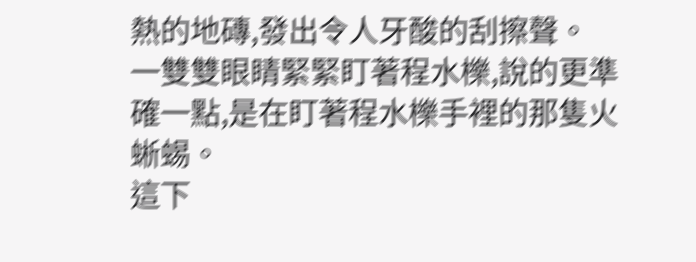熱的地磚,發出令人牙酸的刮擦聲。
一雙雙眼睛緊緊盯著程水櫟,說的更準確一點,是在盯著程水櫟手裡的那隻火蜥蜴。
這下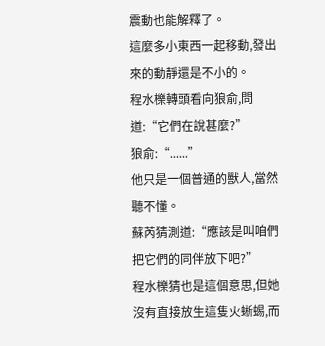震動也能解釋了。
這麼多小東西一起移動,發出來的動靜還是不小的。
程水櫟轉頭看向狼俞,問道:“它們在說甚麼?”
狼俞:“......”
他只是一個普通的獸人,當然聽不懂。
蘇芮猜測道:“應該是叫咱們把它們的同伴放下吧?”
程水櫟猜也是這個意思,但她沒有直接放生這隻火蜥蜴,而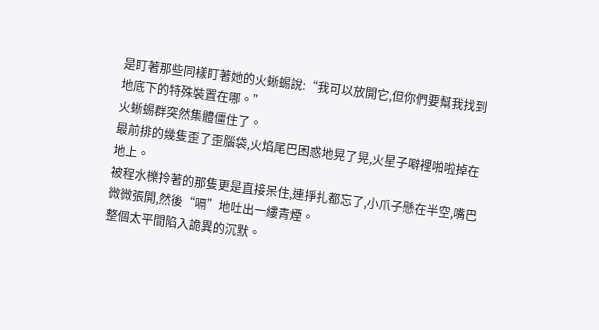是盯著那些同樣盯著她的火蜥蜴說:“我可以放開它,但你們要幫我找到地底下的特殊裝置在哪。”
火蜥蜴群突然集體僵住了。
最前排的幾隻歪了歪腦袋,火焰尾巴困惑地晃了晃,火星子噼裡啪啦掉在地上。
被程水櫟拎著的那隻更是直接呆住,連掙扎都忘了,小爪子懸在半空,嘴巴微微張開,然後“嗝”地吐出一縷青煙。
整個太平間陷入詭異的沉默。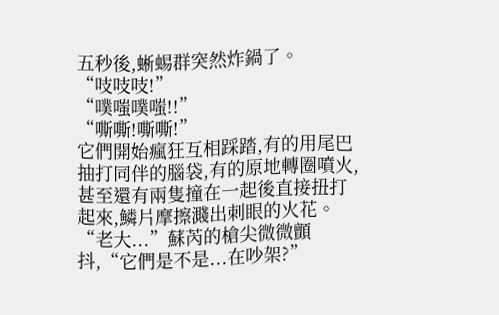五秒後,蜥蜴群突然炸鍋了。
“吱吱吱!”
“噗嗤噗嗤!!”
“嘶嘶!嘶嘶!”
它們開始瘋狂互相踩踏,有的用尾巴抽打同伴的腦袋,有的原地轉圈噴火,甚至還有兩隻撞在一起後直接扭打起來,鱗片摩擦濺出刺眼的火花。
“老大...”蘇芮的槍尖微微顫抖,“它們是不是...在吵架?”